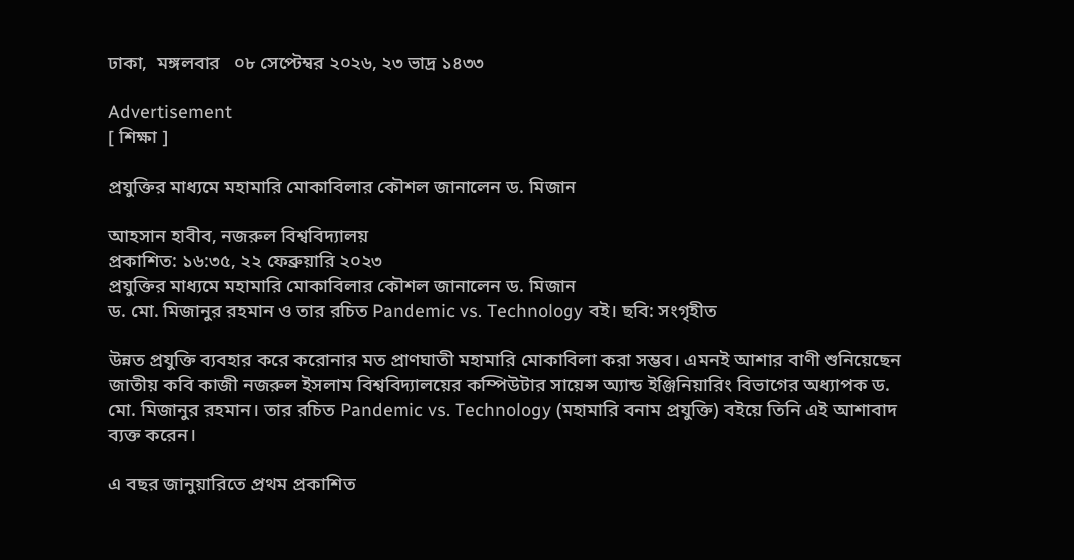ঢাকা,  মঙ্গলবার   ০৮ সেপ্টেম্বর ২০২৬, ২৩ ভাদ্র ১৪৩৩

Advertisement
[ শিক্ষা ]

প্রযুক্তির মাধ্যমে মহামারি মোকাবিলার কৌশল জানালেন ড. মিজান

আহসান হাবীব, নজরুল বিশ্ববিদ্যালয়
প্রকাশিত: ১৬:৩৫, ২২ ফেব্রুয়ারি ২০২৩
প্রযুক্তির মাধ্যমে মহামারি মোকাবিলার কৌশল জানালেন ড. মিজান
ড. মো. মিজানুর রহমান ও তার রচিত Pandemic vs. Technology বই। ছবি: সংগৃহীত

উন্নত প্রযুক্তি ব্যবহার করে করোনার মত প্রাণঘাতী মহামারি মোকাবিলা করা সম্ভব। এমনই আশার বাণী শুনিয়েছেন জাতীয় কবি কাজী নজরুল ইসলাম বিশ্ববিদ্যালয়ের কম্পিউটার সায়েন্স অ্যান্ড ইঞ্জিনিয়ারিং বিভাগের অধ্যাপক ড. মো. মিজানুর রহমান। তার রচিত Pandemic vs. Technology (মহামারি বনাম প্রযুক্তি) বইয়ে তিনি এই আশাবাদ ব্যক্ত করেন।

এ বছর জানুয়ারিতে প্রথম প্রকাশিত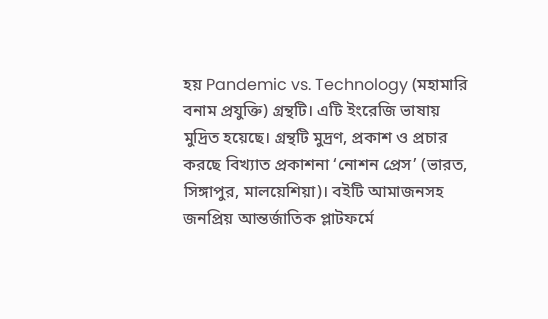হয় Pandemic vs. Technology (মহামারি বনাম প্রযুক্তি) গ্রন্থটি। এটি ইংরেজি ভাষায় মুদ্রিত হয়েছে। গ্রন্থটি মুদ্রণ, প্রকাশ ও প্রচার করছে বিখ্যাত প্রকাশনা ‘নোশন প্রেস’ (ভারত, সিঙ্গাপুর, মালয়েশিয়া)। বইটি আমাজনসহ জনপ্রিয় আন্তর্জাতিক প্লাটফর্মে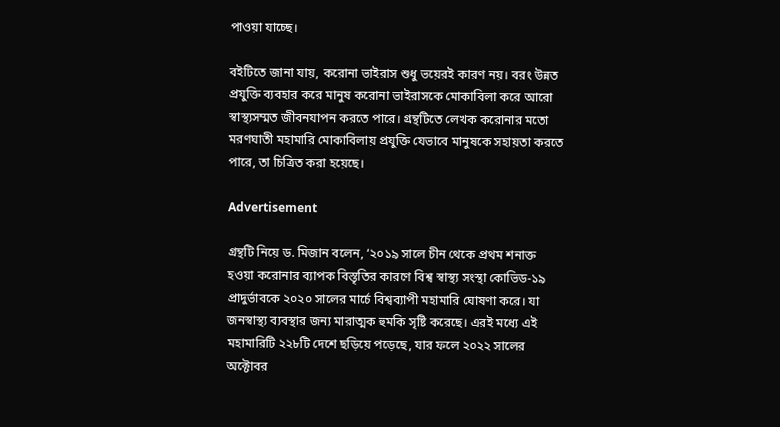পাওয়া যাচ্ছে।

বইটিতে জানা যায়, করোনা ভাইরাস শুধু ভয়েরই কারণ নয়। বরং উন্নত প্রযুক্তি ব্যবহার করে মানুষ করোনা ভাইরাসকে মোকাবিলা করে আরো স্বাস্থ্যসম্মত জীবনযাপন করতে পারে। গ্রন্থটিতে লেখক করোনার মতো মরণঘাতী মহামারি মোকাবিলায় প্রযুক্তি যেভাবে মানুষকে সহায়তা করতে পারে, তা চিত্রিত করা হয়েছে।

Advertisement

গ্রন্থটি নিয়ে ড. মিজান বলেন, ‘২০১৯ সালে চীন থেকে প্রথম শনাক্ত হওয়া করোনার ব্যাপক বিস্তৃতির কারণে বিশ্ব স্বাস্থ্য সংস্থা কোভিড-১৯ প্রাদুর্ভাবকে ২০২০ সালের মার্চে বিশ্বব্যাপী মহামারি ঘোষণা করে। যা জনস্বাস্থ্য ব্যবস্থার জন্য মারাত্মক হুমকি সৃষ্টি করেছে। এরই মধ্যে এই মহামারিটি ২২৮টি দেশে ছড়িয়ে পড়েছে, যার ফলে ২০২২ সালের অক্টোবর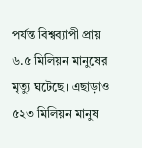পর্যন্ত বিশ্বব্যাপী প্রায় ৬.৫ মিলিয়ন মানুষের মৃত্যু ঘটেছে। এছাড়াও ৫২৩ মিলিয়ন মানুষ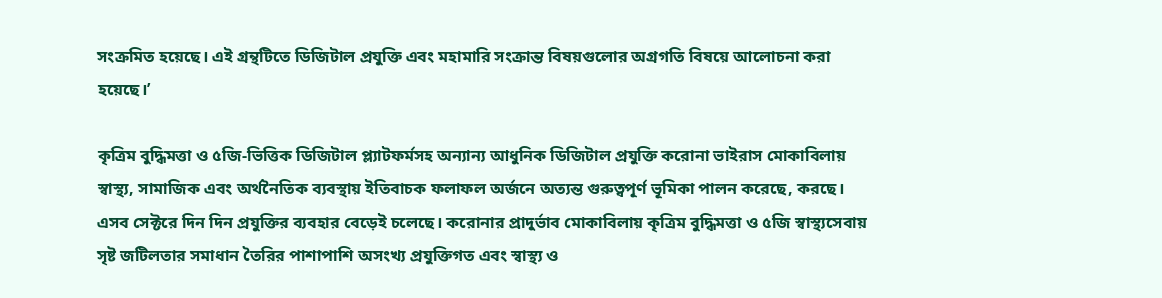সংক্রমিত হয়েছে। এই গ্রন্থটিতে ডিজিটাল প্রযুক্তি এবং মহামারি সংক্রান্ত বিষয়গুলোর অগ্রগতি বিষয়ে আলোচনা করা হয়েছে।’

কৃত্রিম বুদ্ধিমত্তা ও ৫জি-ভিত্তিক ডিজিটাল প্ল্যাটফর্মসহ অন্যান্য আধুনিক ডিজিটাল প্রযুক্তি করোনা ভাইরাস মোকাবিলায় স্বাস্থ্য, সামাজিক এবং অর্থনৈতিক ব্যবস্থায় ইতিবাচক ফলাফল অর্জনে অত্যন্ত গুরুত্বপূর্ণ ভূমিকা পালন করেছে, করছে। এসব সেক্টরে দিন দিন প্রযুক্তির ব্যবহার বেড়েই চলেছে। করোনার প্রাদুর্ভাব মোকাবিলায় কৃত্রিম বুদ্ধিমত্তা ও ৫জি স্বাস্থ্যসেবায় সৃষ্ট জটিলতার সমাধান তৈরির পাশাপাশি অসংখ্য প্রযুক্তিগত এবং স্বাস্থ্য ও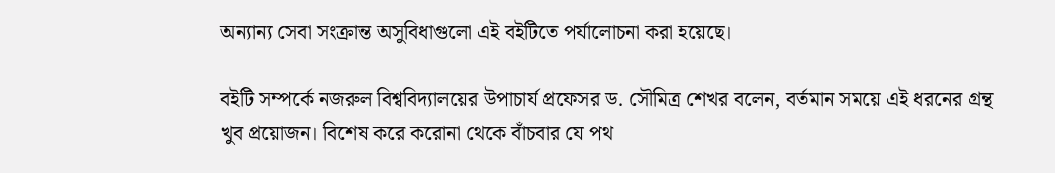অন্যান্য সেবা সংক্রান্ত অসুবিধাগুলো এই বইটিতে পর্যালোচনা করা হয়েছে।

বইটি সম্পর্কে নজরুল বিশ্ববিদ্যালয়ের উপাচার্য প্রফেসর ড. সৌমিত্র শেখর বলেন, বর্তমান সময়ে এই ধরনের গ্রন্থ খুব প্রয়োজন। বিশেষ করে করোনা থেকে বাঁচবার যে পথ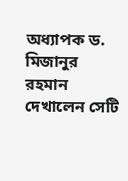অধ্যাপক ড. মিজানুর রহমান দেখালেন সেটি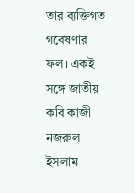তার ব্যক্তিগত গবেষণার ফল। একই সঙ্গে জাতীয় কবি কাজী নজরুল ইসলাম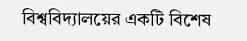বিশ্ববিদ্যালয়ের একটি বিশেষ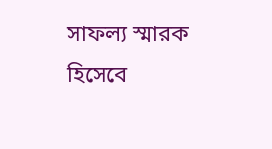সাফল্য স্মারক হিসেবে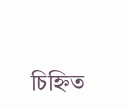চিহ্নিত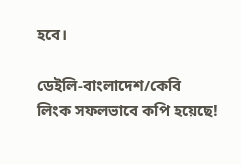হবে।

ডেইলি-বাংলাদেশ/কেবি
লিংক সফলভাবে কপি হয়েছে!